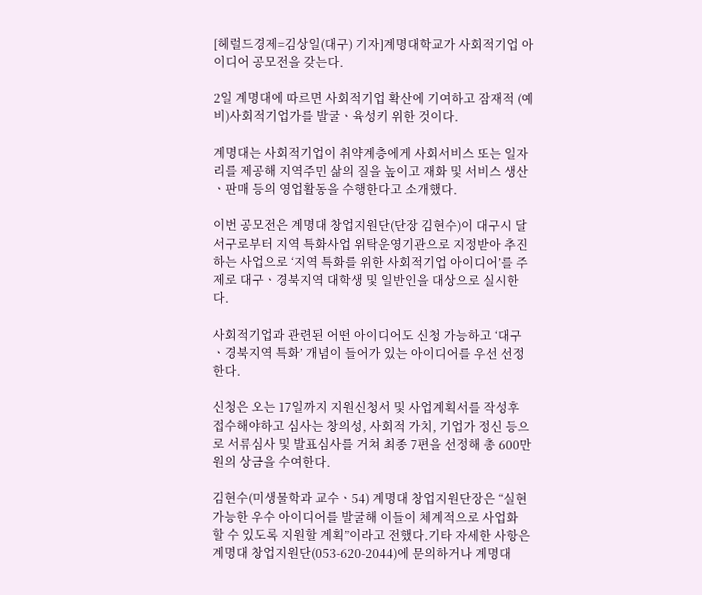[헤럴드경제=김상일(대구) 기자]계명대학교가 사회적기업 아이디어 공모전을 갖는다.

2일 계명대에 따르면 사회적기업 확산에 기여하고 잠재적 (예비)사회적기업가를 발굴ㆍ육성키 위한 것이다.

계명대는 사회적기업이 취약계층에게 사회서비스 또는 일자리를 제공해 지역주민 삶의 질을 높이고 재화 및 서비스 생산ㆍ판매 등의 영업활동을 수행한다고 소개했다.

이번 공모전은 계명대 창업지원단(단장 김현수)이 대구시 달서구로부터 지역 특화사업 위탁운영기관으로 지정받아 추진하는 사업으로 ‘지역 특화를 위한 사회적기업 아이디어’를 주제로 대구ㆍ경북지역 대학생 및 일반인을 대상으로 실시한다.

사회적기업과 관련된 어떤 아이디어도 신청 가능하고 ‘대구ㆍ경북지역 특화’ 개념이 들어가 있는 아이디어를 우선 선정한다.

신청은 오는 17일까지 지원신청서 및 사업계획서를 작성후 접수해야하고 심사는 창의성, 사회적 가치, 기업가 정신 등으로 서류심사 및 발표심사를 거쳐 최종 7편을 선정해 총 600만원의 상금을 수여한다.

김현수(미생물학과 교수ㆍ54) 계명대 창업지원단장은 “실현가능한 우수 아이디어를 발굴해 이들이 체계적으로 사업화 할 수 있도록 지원할 계획”이라고 전했다.기타 자세한 사항은 계명대 창업지원단(053-620-2044)에 문의하거나 계명대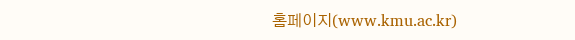홈페이지(www.kmu.ac.kr)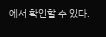에서 확인할 수 있다.